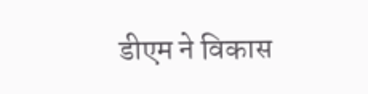डीएम ने विकास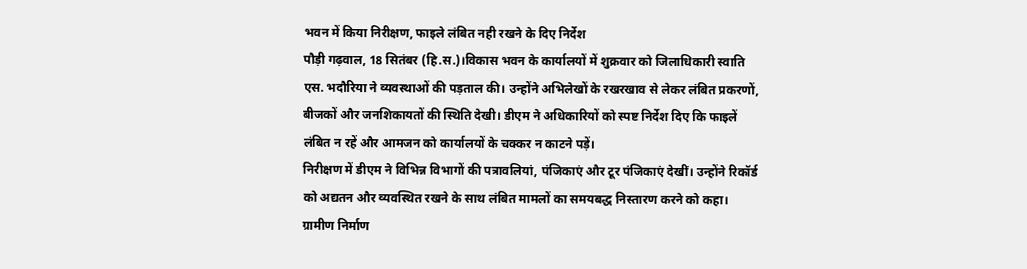भवन में किया निरीक्षण, फाइले लंबित नही रखने के दिए निर्देश
पौड़ी गढ़वाल, 18 सितंबर (हि.स.)।विकास भवन के कार्यालयों में शुक्रवार को जिलाधिकारी स्वाति एस. भदौरिया ने व्यवस्थाओं की पड़ताल की। उन्होंने अभिलेखों के रखरखाव से लेकर लंबित प्रकरणों, बीजकों और जनशिकायतों की स्थिति देखी। डीएम ने अधिकारियों को स्पष्ट निर्देश दिए कि फाइलें लंबित न रहें और आमजन को कार्यालयों के चक्कर न काटने पड़ें।
निरीक्षण में डीएम ने विभिन्न विभागों की पत्रावलियां, पंजिकाएं और टूर पंजिकाएं देखीं। उन्होंने रिकॉर्ड को अद्यतन और व्यवस्थित रखने के साथ लंबित मामलों का समयबद्ध निस्तारण करने को कहा। ग्रामीण निर्माण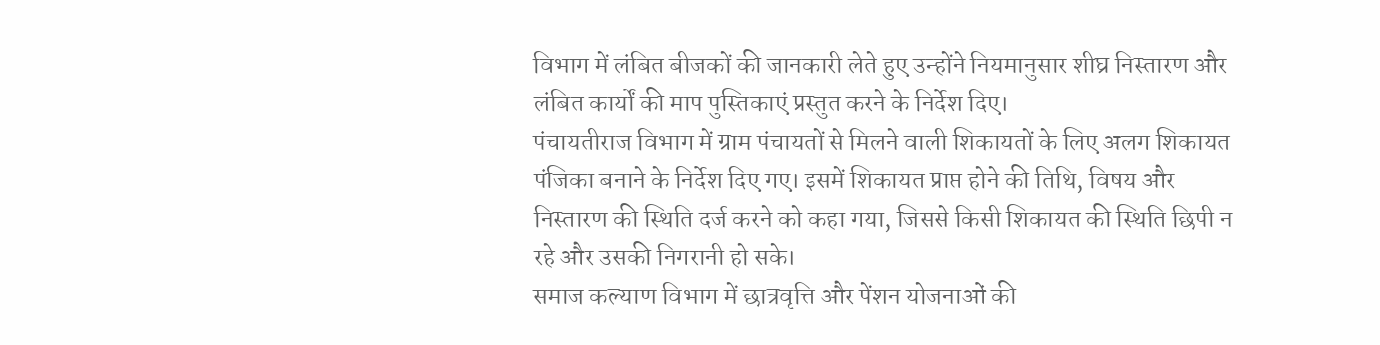विभाग में लंबित बीजकों की जानकारी लेते हुए उन्होंने नियमानुसार शीघ्र निस्तारण और लंबित कार्यों की माप पुस्तिकाएं प्रस्तुत करने के निर्देश दिए।
पंचायतीराज विभाग में ग्राम पंचायतों से मिलने वाली शिकायतों के लिए अलग शिकायत पंजिका बनाने के निर्देश दिए गए। इसमें शिकायत प्राप्त होने की तिथि, विषय और निस्तारण की स्थिति दर्ज करने को कहा गया, जिससे किसी शिकायत की स्थिति छिपी न रहे और उसकी निगरानी हो सके।
समाज कल्याण विभाग में छात्रवृत्ति और पेंशन योजनाओं की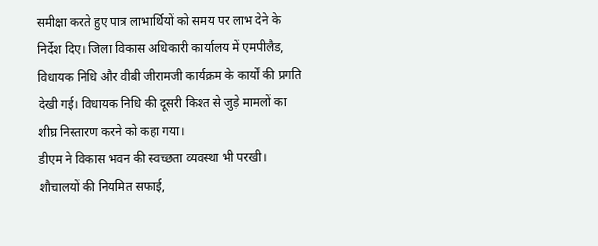समीक्षा करते हुए पात्र लाभार्थियों को समय पर लाभ देने के निर्देश दिए। जिला विकास अधिकारी कार्यालय में एमपीलैड, विधायक निधि और वीबी जीरामजी कार्यक्रम के कार्यों की प्रगति देखी गई। विधायक निधि की दूसरी किश्त से जुड़े मामलों का शीघ्र निस्तारण करने को कहा गया।
डीएम ने विकास भवन की स्वच्छता व्यवस्था भी परखी। शौचालयों की नियमित सफाई,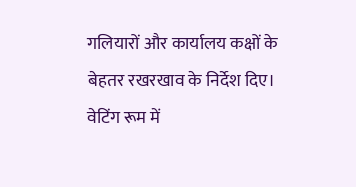गलियारों और कार्यालय कक्षों के बेहतर रखरखाव के निर्देश दिए। वेटिंग रूम में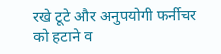रखे टूटे और अनुपयोगी फर्नीचर को हटाने व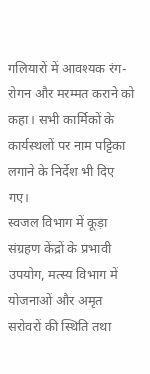गलियारों में आवश्यक रंग-रोगन और मरम्मत कराने को कहा। सभी कार्मिकों के कार्यस्थलों पर नाम पट्टिका लगाने के निर्देश भी दिए गए।
स्वजल विभाग में कूड़ा संग्रहण केंद्रों के प्रभावी उपयोग, मत्स्य विभाग में योजनाओं और अमृत सरोवरों की स्थिति तथा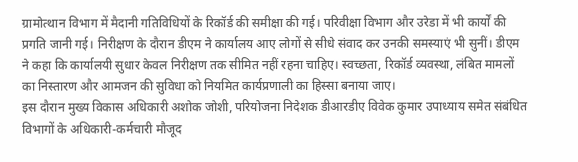ग्रामोत्थान विभाग में मैदानी गतिविधियों के रिकॉर्ड की समीक्षा की गई। परिवीक्षा विभाग और उरेडा में भी कार्यों की प्रगति जानी गई। निरीक्षण के दौरान डीएम ने कार्यालय आए लोगों से सीधे संवाद कर उनकी समस्याएं भी सुनीं। डीएम ने कहा कि कार्यालयी सुधार केवल निरीक्षण तक सीमित नहीं रहना चाहिए। स्वच्छता, रिकॉर्ड व्यवस्था, लंबित मामलों का निस्तारण और आमजन की सुविधा को नियमित कार्यप्रणाली का हिस्सा बनाया जाए।
इस दौरान मुख्य विकास अधिकारी अशोक जोशी, परियोजना निदेशक डीआरडीए विवेक कुमार उपाध्याय समेत संबंधित विभागों के अधिकारी-कर्मचारी मौजूद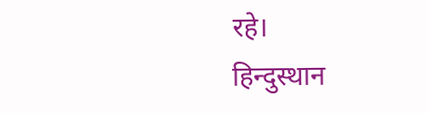रहे।
हिन्दुस्थान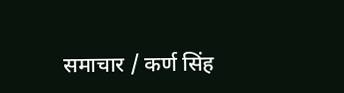समाचार / कर्ण सिंह